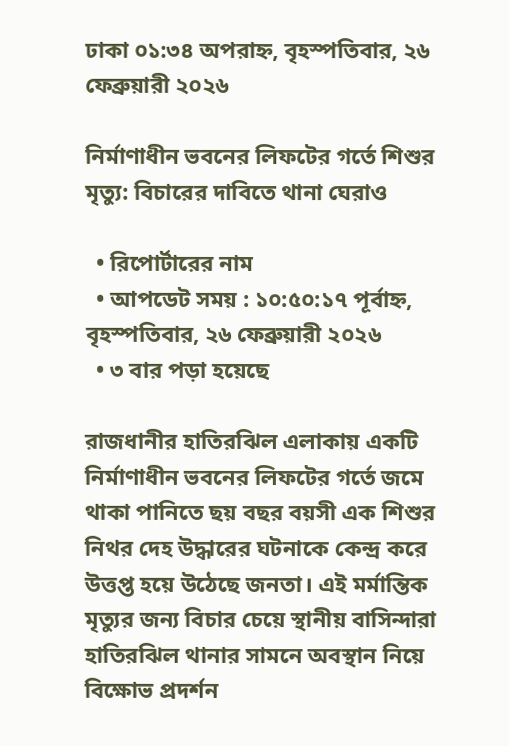ঢাকা ০১:৩৪ অপরাহ্ন, বৃহস্পতিবার, ২৬ ফেব্রুয়ারী ২০২৬

নির্মাণাধীন ভবনের লিফটের গর্তে শিশুর মৃত্যু: বিচারের দাবিতে থানা ঘেরাও

  • রিপোর্টারের নাম
  • আপডেট সময় : ১০:৫০:১৭ পূর্বাহ্ন, বৃহস্পতিবার, ২৬ ফেব্রুয়ারী ২০২৬
  • ৩ বার পড়া হয়েছে

রাজধানীর হাতিরঝিল এলাকায় একটি নির্মাণাধীন ভবনের লিফটের গর্তে জমে থাকা পানিতে ছয় বছর বয়সী এক শিশুর নিথর দেহ উদ্ধারের ঘটনাকে কেন্দ্র করে উত্তপ্ত হয়ে উঠেছে জনতা। এই মর্মান্তিক মৃত্যুর জন্য বিচার চেয়ে স্থানীয় বাসিন্দারা হাতিরঝিল থানার সামনে অবস্থান নিয়ে বিক্ষোভ প্রদর্শন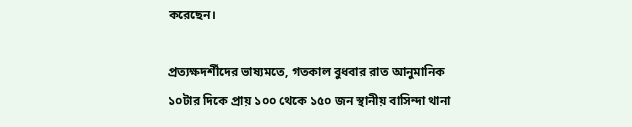করেছেন।

প্রত্যক্ষদর্শীদের ভাষ্যমতে, গতকাল বুধবার রাত আনুমানিক ১০টার দিকে প্রায় ১০০ থেকে ১৫০ জন স্থানীয় বাসিন্দা থানা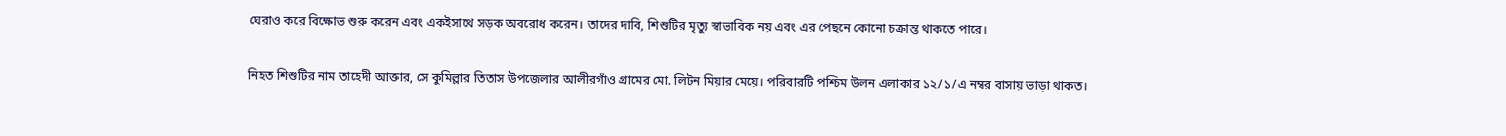ঘেরাও করে বিক্ষোভ শুরু করেন এবং একইসাথে সড়ক অবরোধ করেন। তাদের দাবি, শিশুটির মৃত্যু স্বাভাবিক নয় এবং এর পেছনে কোনো চক্রান্ত থাকতে পারে।

নিহত শিশুটির নাম তাহেদী আক্তার, সে কুমিল্লার তিতাস উপজেলার আলীরগাঁও গ্রামের মো. লিটন মিয়ার মেয়ে। পরিবারটি পশ্চিম উলন এলাকার ১২/১/এ নম্বর বাসায় ভাড়া থাকত।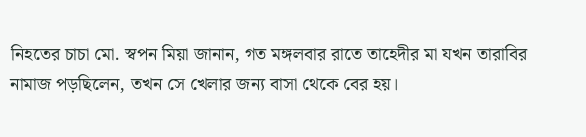নিহতের চাচা মো. স্বপন মিয়া জানান, গত মঙ্গলবার রাতে তাহেদীর মা যখন তারাবির নামাজ পড়ছিলেন, তখন সে খেলার জন্য বাসা থেকে বের হয়।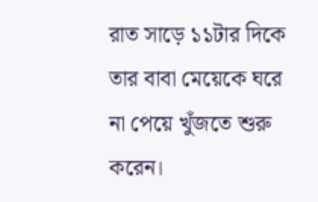রাত সাড়ে ১১টার দিকে তার বাবা মেয়েকে ঘরে না পেয়ে খুঁজতে শুরু করেন।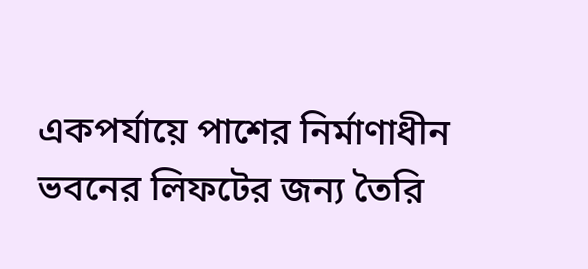একপর্যায়ে পাশের নির্মাণাধীন ভবনের লিফটের জন্য তৈরি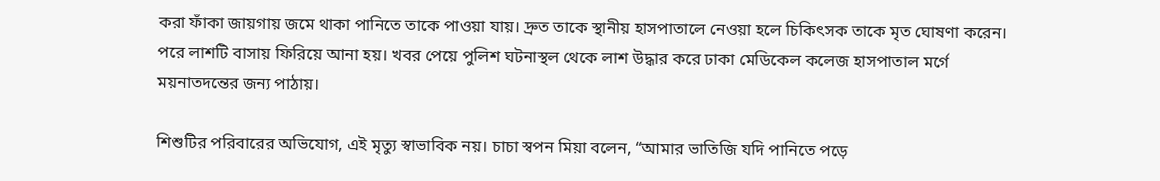করা ফাঁকা জায়গায় জমে থাকা পানিতে তাকে পাওয়া যায়। দ্রুত তাকে স্থানীয় হাসপাতালে নেওয়া হলে চিকিৎসক তাকে মৃত ঘোষণা করেন। পরে লাশটি বাসায় ফিরিয়ে আনা হয়। খবর পেয়ে পুলিশ ঘটনাস্থল থেকে লাশ উদ্ধার করে ঢাকা মেডিকেল কলেজ হাসপাতাল মর্গে ময়নাতদন্তের জন্য পাঠায়।

শিশুটির পরিবারের অভিযোগ, এই মৃত্যু স্বাভাবিক নয়। চাচা স্বপন মিয়া বলেন, “আমার ভাতিজি যদি পানিতে পড়ে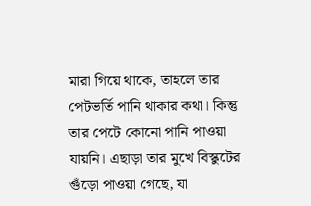মারা গিয়ে থাকে, তাহলে তার পেটভর্তি পানি থাকার কথা। কিন্তু তার পেটে কোনো পানি পাওয়া যায়নি। এছাড়া তার মুখে বিস্কুটের গুঁড়ো পাওয়া গেছে, যা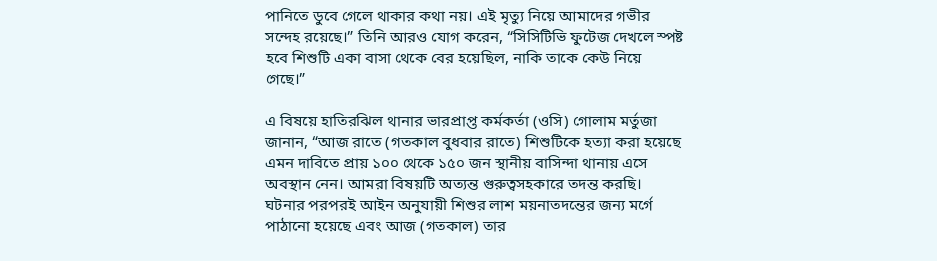পানিতে ডুবে গেলে থাকার কথা নয়। এই মৃত্যু নিয়ে আমাদের গভীর সন্দেহ রয়েছে।” তিনি আরও যোগ করেন, “সিসিটিভি ফুটেজ দেখলে স্পষ্ট হবে শিশুটি একা বাসা থেকে বের হয়েছিল, নাকি তাকে কেউ নিয়ে গেছে।”

এ বিষয়ে হাতিরঝিল থানার ভারপ্রাপ্ত কর্মকর্তা (ওসি) গোলাম মর্তুজা জানান, “আজ রাতে (গতকাল বুধবার রাতে) শিশুটিকে হত্যা করা হয়েছে এমন দাবিতে প্রায় ১০০ থেকে ১৫০ জন স্থানীয় বাসিন্দা থানায় এসে অবস্থান নেন। আমরা বিষয়টি অত্যন্ত গুরুত্বসহকারে তদন্ত করছি। ঘটনার পরপরই আইন অনুযায়ী শিশুর লাশ ময়নাতদন্তের জন্য মর্গে পাঠানো হয়েছে এবং আজ (গতকাল) তার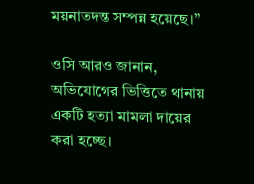ময়নাতদন্ত সম্পন্ন হয়েছে।”

ওসি আরও জানান, অভিযোগের ভিত্তিতে থানায় একটি হত্যা মামলা দায়ের করা হচ্ছে।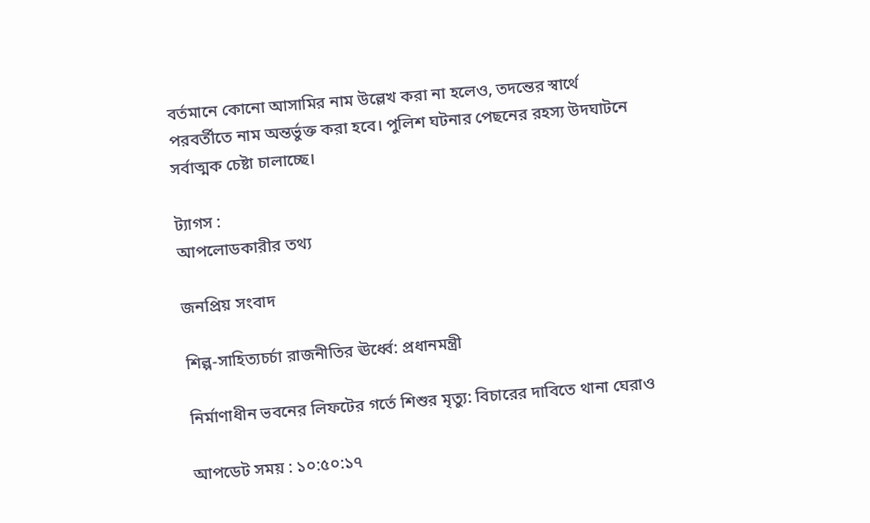বর্তমানে কোনো আসামির নাম উল্লেখ করা না হলেও, তদন্তের স্বার্থে পরবর্তীতে নাম অন্তর্ভুক্ত করা হবে। পুলিশ ঘটনার পেছনের রহস্য উদঘাটনে সর্বাত্মক চেষ্টা চালাচ্ছে।

ট্যাগস :
আপলোডকারীর তথ্য

জনপ্রিয় সংবাদ

শিল্প-সাহিত্যচর্চা রাজনীতির ঊর্ধ্বে: প্রধানমন্ত্রী

নির্মাণাধীন ভবনের লিফটের গর্তে শিশুর মৃত্যু: বিচারের দাবিতে থানা ঘেরাও

আপডেট সময় : ১০:৫০:১৭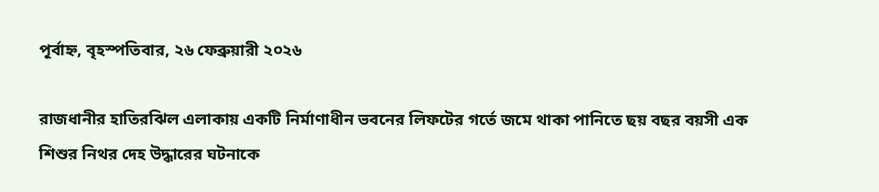পূর্বাহ্ন, বৃহস্পতিবার, ২৬ ফেব্রুয়ারী ২০২৬

রাজধানীর হাতিরঝিল এলাকায় একটি নির্মাণাধীন ভবনের লিফটের গর্তে জমে থাকা পানিতে ছয় বছর বয়সী এক শিশুর নিথর দেহ উদ্ধারের ঘটনাকে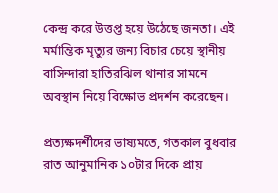কেন্দ্র করে উত্তপ্ত হয়ে উঠেছে জনতা। এই মর্মান্তিক মৃত্যুর জন্য বিচার চেয়ে স্থানীয় বাসিন্দারা হাতিরঝিল থানার সামনে অবস্থান নিয়ে বিক্ষোভ প্রদর্শন করেছেন।

প্রত্যক্ষদর্শীদের ভাষ্যমতে, গতকাল বুধবার রাত আনুমানিক ১০টার দিকে প্রায়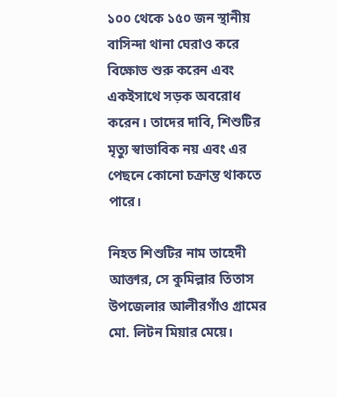১০০ থেকে ১৫০ জন স্থানীয় বাসিন্দা থানা ঘেরাও করে বিক্ষোভ শুরু করেন এবং একইসাথে সড়ক অবরোধ করেন। তাদের দাবি, শিশুটির মৃত্যু স্বাভাবিক নয় এবং এর পেছনে কোনো চক্রান্ত থাকতে পারে।

নিহত শিশুটির নাম তাহেদী আক্তার, সে কুমিল্লার তিতাস উপজেলার আলীরগাঁও গ্রামের মো. লিটন মিয়ার মেয়ে।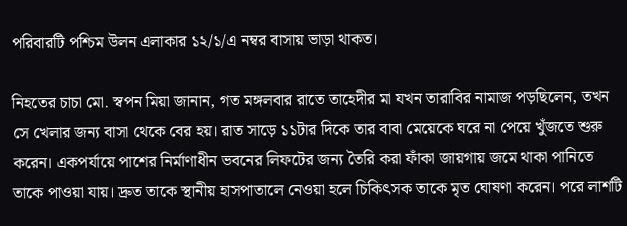পরিবারটি পশ্চিম উলন এলাকার ১২/১/এ নম্বর বাসায় ভাড়া থাকত।

নিহতের চাচা মো. স্বপন মিয়া জানান, গত মঙ্গলবার রাতে তাহেদীর মা যখন তারাবির নামাজ পড়ছিলেন, তখন সে খেলার জন্য বাসা থেকে বের হয়। রাত সাড়ে ১১টার দিকে তার বাবা মেয়েকে ঘরে না পেয়ে খুঁজতে শুরু করেন। একপর্যায়ে পাশের নির্মাণাধীন ভবনের লিফটের জন্য তৈরি করা ফাঁকা জায়গায় জমে থাকা পানিতে তাকে পাওয়া যায়। দ্রুত তাকে স্থানীয় হাসপাতালে নেওয়া হলে চিকিৎসক তাকে মৃত ঘোষণা করেন। পরে লাশটি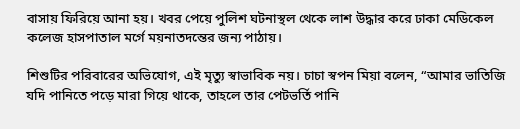বাসায় ফিরিয়ে আনা হয়। খবর পেয়ে পুলিশ ঘটনাস্থল থেকে লাশ উদ্ধার করে ঢাকা মেডিকেল কলেজ হাসপাতাল মর্গে ময়নাতদন্তের জন্য পাঠায়।

শিশুটির পরিবারের অভিযোগ, এই মৃত্যু স্বাভাবিক নয়। চাচা স্বপন মিয়া বলেন, “আমার ভাতিজি যদি পানিতে পড়ে মারা গিয়ে থাকে, তাহলে তার পেটভর্তি পানি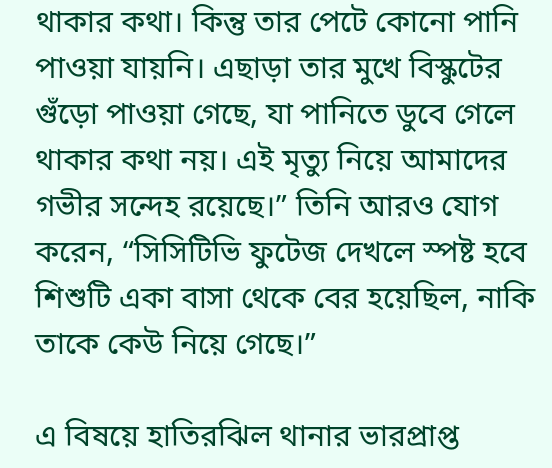থাকার কথা। কিন্তু তার পেটে কোনো পানি পাওয়া যায়নি। এছাড়া তার মুখে বিস্কুটের গুঁড়ো পাওয়া গেছে, যা পানিতে ডুবে গেলে থাকার কথা নয়। এই মৃত্যু নিয়ে আমাদের গভীর সন্দেহ রয়েছে।” তিনি আরও যোগ করেন, “সিসিটিভি ফুটেজ দেখলে স্পষ্ট হবে শিশুটি একা বাসা থেকে বের হয়েছিল, নাকি তাকে কেউ নিয়ে গেছে।”

এ বিষয়ে হাতিরঝিল থানার ভারপ্রাপ্ত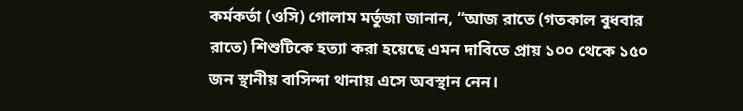কর্মকর্তা (ওসি) গোলাম মর্তুজা জানান, “আজ রাতে (গতকাল বুধবার রাতে) শিশুটিকে হত্যা করা হয়েছে এমন দাবিতে প্রায় ১০০ থেকে ১৫০ জন স্থানীয় বাসিন্দা থানায় এসে অবস্থান নেন।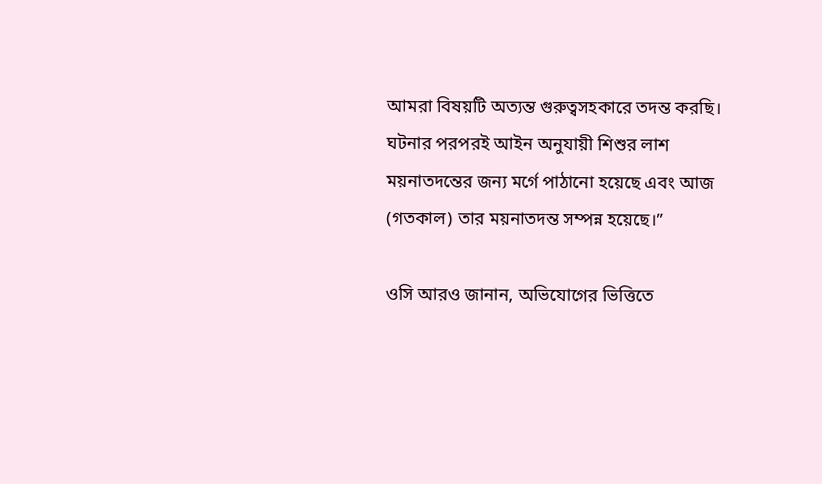আমরা বিষয়টি অত্যন্ত গুরুত্বসহকারে তদন্ত করছি। ঘটনার পরপরই আইন অনুযায়ী শিশুর লাশ ময়নাতদন্তের জন্য মর্গে পাঠানো হয়েছে এবং আজ (গতকাল) তার ময়নাতদন্ত সম্পন্ন হয়েছে।”

ওসি আরও জানান, অভিযোগের ভিত্তিতে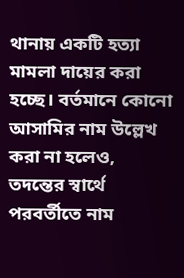থানায় একটি হত্যা মামলা দায়ের করা হচ্ছে। বর্তমানে কোনো আসামির নাম উল্লেখ করা না হলেও, তদন্তের স্বার্থে পরবর্তীতে নাম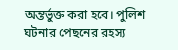অন্তর্ভুক্ত করা হবে। পুলিশ ঘটনার পেছনের রহস্য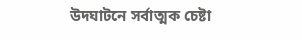উদঘাটনে সর্বাত্মক চেষ্টা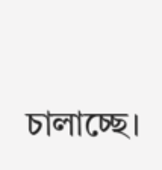চালাচ্ছে।